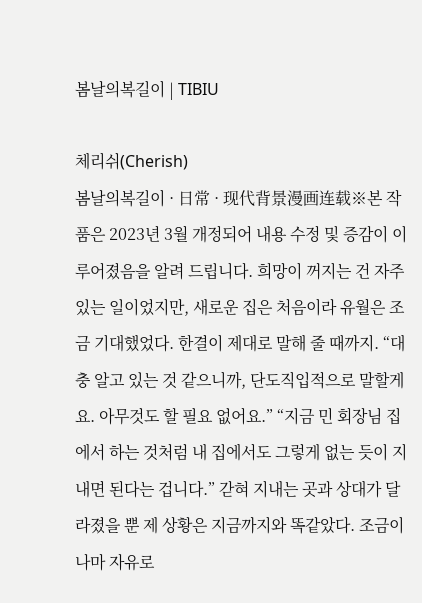봄날의복길이 | TIBIU

체리쉬(Cherish)
봄날의복길이 · 日常 · 现代背景漫画连载※본 작품은 2023년 3월 개정되어 내용 수정 및 증감이 이루어졌음을 알려 드립니다. 희망이 꺼지는 건 자주 있는 일이었지만, 새로운 집은 처음이라 유월은 조금 기대했었다. 한결이 제대로 말해 줄 때까지. “대충 알고 있는 것 같으니까, 단도직입적으로 말할게요. 아무것도 할 필요 없어요.” “지금 민 회장님 집에서 하는 것처럼 내 집에서도 그렇게 없는 듯이 지내면 된다는 겁니다.” 갇혀 지내는 곳과 상대가 달라졌을 뿐 제 상황은 지금까지와 똑같았다. 조금이나마 자유로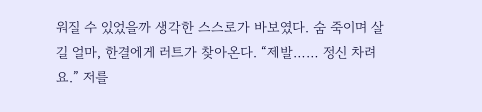워질 수 있었을까 생각한 스스로가 바보였다. 숨 죽이며 살길 얼마, 한결에게 러트가 찾아온다. “제발…… 정신 차려요.” 저를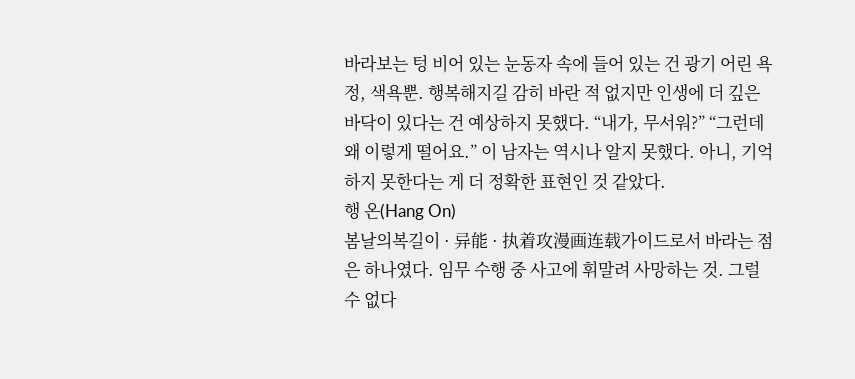바라보는 텅 비어 있는 눈동자 속에 들어 있는 건 광기 어린 욕정, 색욕뿐. 행복해지길 감히 바란 적 없지만 인생에 더 깊은 바닥이 있다는 건 예상하지 못했다. “내가, 무서워?” “그런데 왜 이렇게 떨어요.” 이 남자는 역시나 알지 못했다. 아니, 기억하지 못한다는 게 더 정확한 표현인 것 같았다.
행 온(Hang On)
봄날의복길이 · 异能 · 执着攻漫画连载가이드로서 바라는 점은 하나였다. 임무 수행 중 사고에 휘말려 사망하는 것. 그럴 수 없다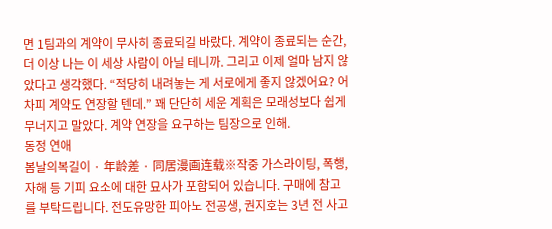면 1팀과의 계약이 무사히 종료되길 바랐다. 계약이 종료되는 순간, 더 이상 나는 이 세상 사람이 아닐 테니까. 그리고 이제 얼마 남지 않았다고 생각했다. “적당히 내려놓는 게 서로에게 좋지 않겠어요? 어차피 계약도 연장할 텐데.” 꽤 단단히 세운 계획은 모래성보다 쉽게 무너지고 말았다. 계약 연장을 요구하는 팀장으로 인해.
동정 연애
봄날의복길이 · 年龄差 · 同居漫画连载※작중 가스라이팅, 폭행, 자해 등 기피 요소에 대한 묘사가 포함되어 있습니다. 구매에 참고를 부탁드립니다. 전도유망한 피아노 전공생, 권지호는 3년 전 사고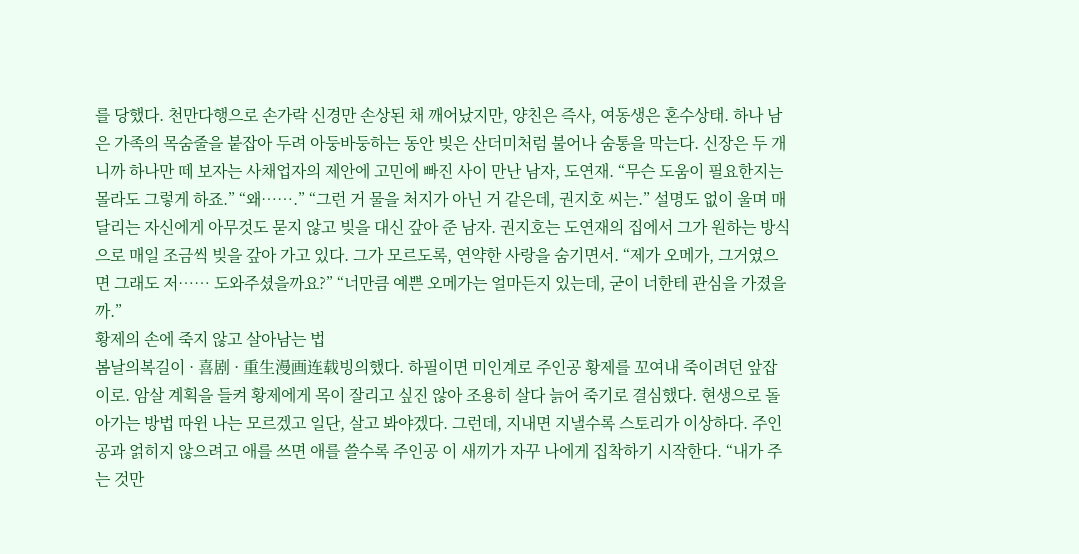를 당했다. 천만다행으로 손가락 신경만 손상된 채 깨어났지만, 양친은 즉사, 여동생은 혼수상태. 하나 남은 가족의 목숨줄을 붙잡아 두려 아둥바둥하는 동안 빚은 산더미처럼 불어나 숨통을 막는다. 신장은 두 개니까 하나만 떼 보자는 사채업자의 제안에 고민에 빠진 사이 만난 남자, 도연재. “무슨 도움이 필요한지는 몰라도 그렇게 하죠.” “왜…….” “그런 거 물을 처지가 아닌 거 같은데, 권지호 씨는.” 설명도 없이 울며 매달리는 자신에게 아무것도 묻지 않고 빚을 대신 갚아 준 남자. 권지호는 도연재의 집에서 그가 원하는 방식으로 매일 조금씩 빚을 갚아 가고 있다. 그가 모르도록, 연약한 사랑을 숨기면서. “제가 오메가, 그거였으면 그래도 저…… 도와주셨을까요?” “너만큼 예쁜 오메가는 얼마든지 있는데, 굳이 너한테 관심을 가졌을까.”
황제의 손에 죽지 않고 살아남는 법
봄날의복길이 · 喜剧 · 重生漫画连载빙의했다. 하필이면 미인계로 주인공 황제를 꼬여내 죽이려던 앞잡이로. 암살 계획을 들켜 황제에게 목이 잘리고 싶진 않아 조용히 살다 늙어 죽기로 결심했다. 현생으로 돌아가는 방법 따윈 나는 모르겠고 일단, 살고 봐야겠다. 그런데, 지내면 지낼수록 스토리가 이상하다. 주인공과 얽히지 않으려고 애를 쓰면 애를 쓸수록 주인공 이 새끼가 자꾸 나에게 집착하기 시작한다. “내가 주는 것만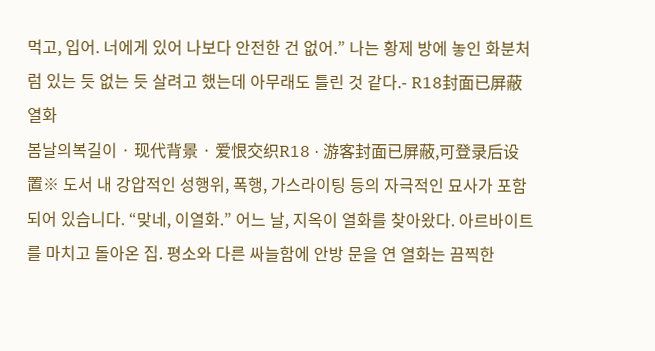먹고, 입어. 너에게 있어 나보다 안전한 건 없어.” 나는 황제 방에 놓인 화분처럼 있는 듯 없는 듯 살려고 했는데 아무래도 틀린 것 같다.- R18封面已屏蔽
열화
봄날의복길이 · 现代背景 · 爱恨交织R18 · 游客封面已屏蔽,可登录后设置※ 도서 내 강압적인 성행위, 폭행, 가스라이팅 등의 자극적인 묘사가 포함되어 있습니다. “맞네, 이열화.” 어느 날, 지옥이 열화를 찾아왔다. 아르바이트를 마치고 돌아온 집. 평소와 다른 싸늘함에 안방 문을 연 열화는 끔찍한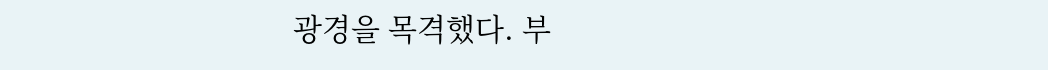광경을 목격했다. 부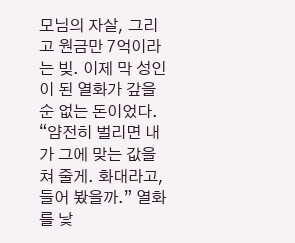모님의 자살, 그리고 원금만 7억이라는 빚. 이제 막 성인이 된 열화가 갚을 순 없는 돈이었다. “얌전히 벌리면 내가 그에 맞는 값을 쳐 줄게. 화대라고, 들어 봤을까.” 열화를 낯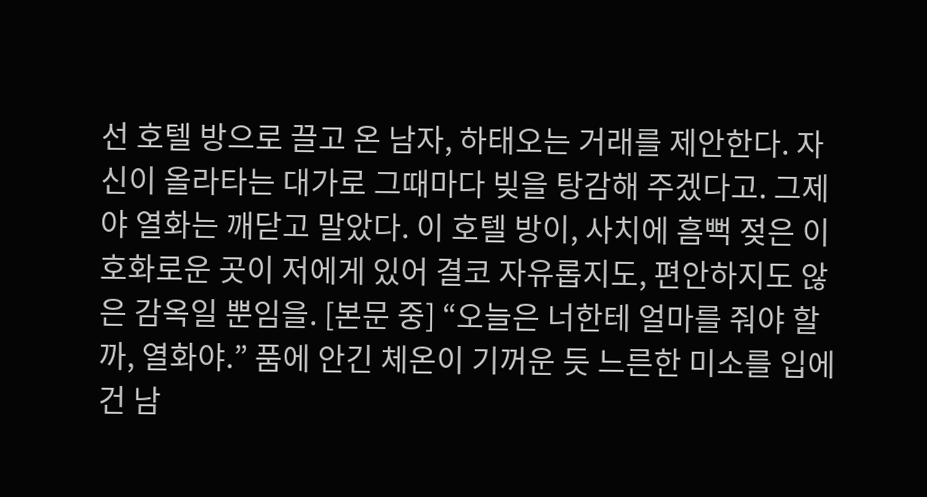선 호텔 방으로 끌고 온 남자, 하태오는 거래를 제안한다. 자신이 올라타는 대가로 그때마다 빚을 탕감해 주겠다고. 그제야 열화는 깨닫고 말았다. 이 호텔 방이, 사치에 흠뻑 젖은 이 호화로운 곳이 저에게 있어 결코 자유롭지도, 편안하지도 않은 감옥일 뿐임을. [본문 중] “오늘은 너한테 얼마를 줘야 할까, 열화야.” 품에 안긴 체온이 기꺼운 듯 느른한 미소를 입에 건 남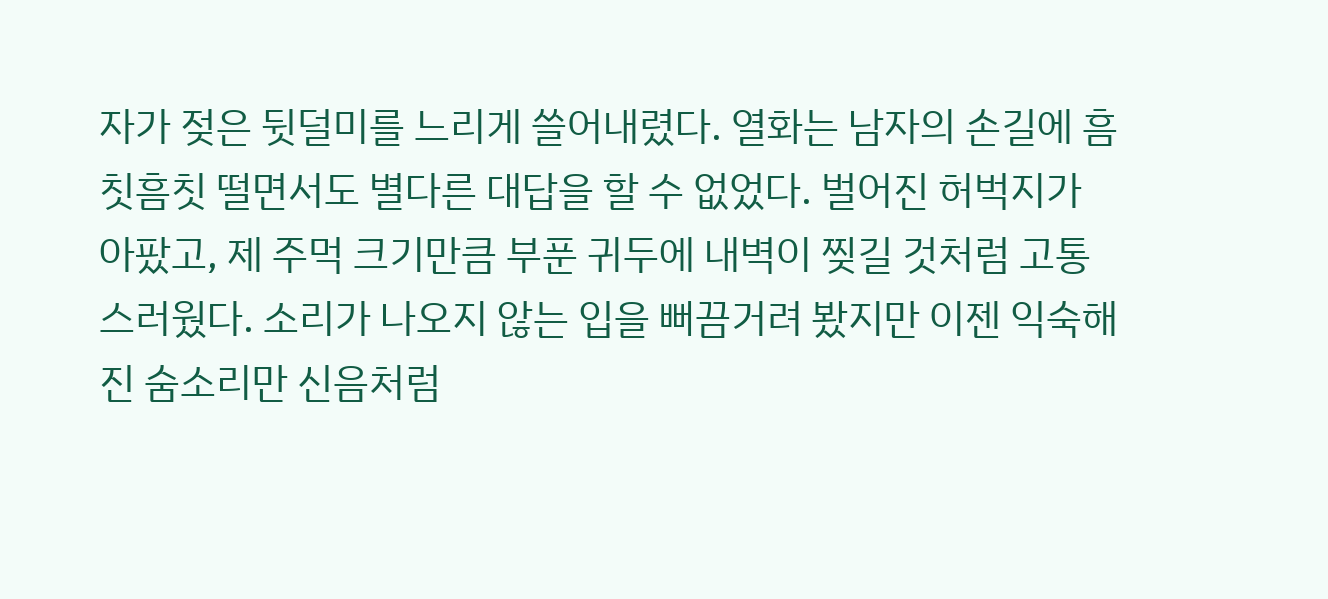자가 젖은 뒷덜미를 느리게 쓸어내렸다. 열화는 남자의 손길에 흠칫흠칫 떨면서도 별다른 대답을 할 수 없었다. 벌어진 허벅지가 아팠고, 제 주먹 크기만큼 부푼 귀두에 내벽이 찢길 것처럼 고통스러웠다. 소리가 나오지 않는 입을 뻐끔거려 봤지만 이젠 익숙해진 숨소리만 신음처럼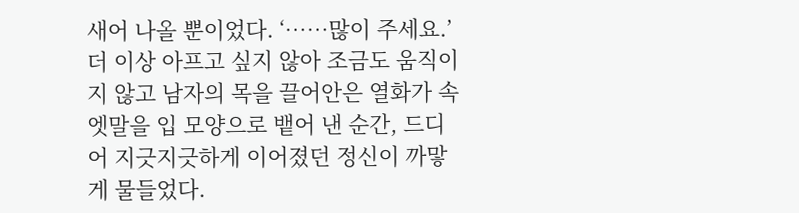새어 나올 뿐이었다. ‘……많이 주세요.’ 더 이상 아프고 싶지 않아 조금도 움직이지 않고 남자의 목을 끌어안은 열화가 속엣말을 입 모양으로 뱉어 낸 순간, 드디어 지긋지긋하게 이어졌던 정신이 까맣게 물들었다.